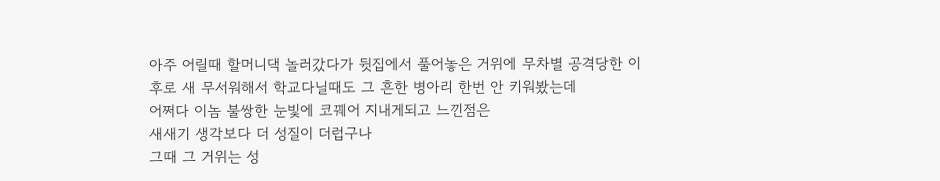아주 어릴때 할머니댁 놀러갔다가 뒷집에서 풀어놓은 거위에 무차별 공격당한 이후로 새 무서워해서 학교다닐때도 그 흔한 병아리 한번 안 키워봤는데
어쩌다 이놈 불쌍한 눈빛에 코꿰어 지내게되고 느낀점은
새새기 생각보다 더 성질이 더럽구나
그때 그 거위는 성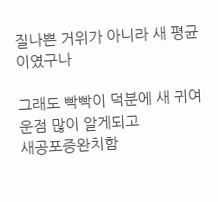질나쁜 거위가 아니라 새 평균이였구나

그래도 빡빡이 덕분에 새 귀여운점 많이 알게되고
새공포증완치함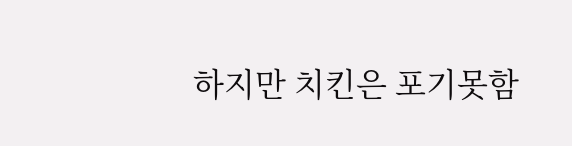하지만 치킨은 포기못함